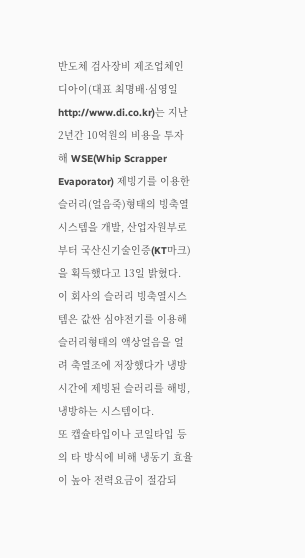반도체 검사장비 제조업체인 디아이(대표 최명배·심영일 http://www.di.co.kr)는 지난 2년간 10억원의 비용을 투자해 WSE(Whip Scrapper Evaporator) 제빙기를 이용한 슬러리(얼음죽)형태의 빙축열시스템을 개발, 산업자원부로부터 국산신기술인증(KT마크)을 획득했다고 13일 밝혔다.
이 회사의 슬러리 빙축열시스템은 값싼 심야전기를 이용해 슬러리형태의 액상얼음을 얼려 축열조에 저장했다가 냉방시간에 제빙된 슬러리를 해빙, 냉방하는 시스템이다.
또 캡슐타입이나 코일타입 등의 타 방식에 비해 냉동기 효율이 높아 전력요금이 절감되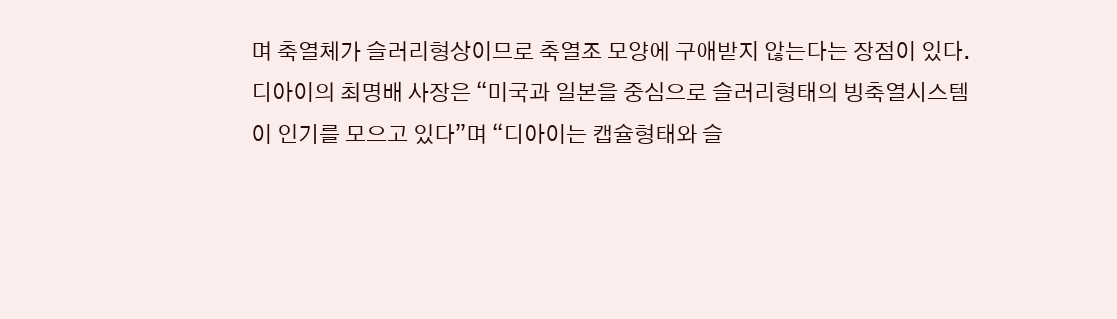며 축열체가 슬러리형상이므로 축열조 모양에 구애받지 않는다는 장점이 있다.
디아이의 최명배 사장은 “미국과 일본을 중심으로 슬러리형태의 빙축열시스템이 인기를 모으고 있다”며 “디아이는 캡슐형태와 슬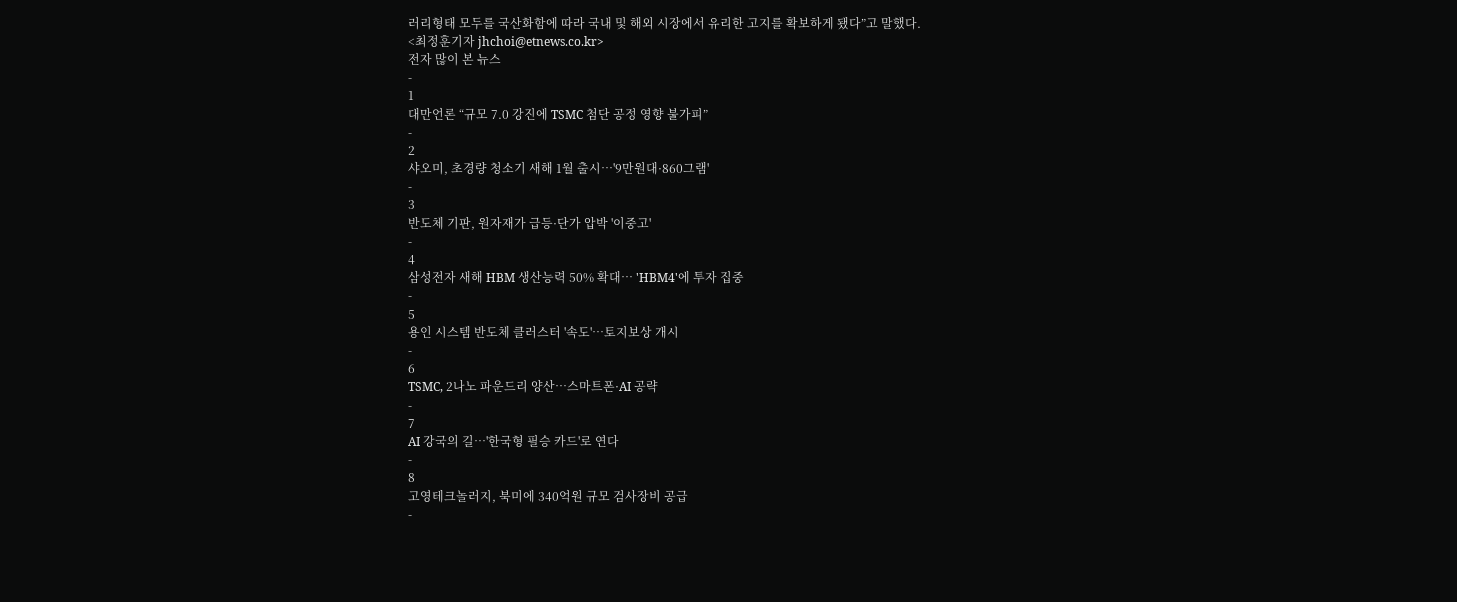러리형태 모두를 국산화함에 따라 국내 및 해외 시장에서 유리한 고지를 확보하게 됐다”고 말했다.
<최정훈기자 jhchoi@etnews.co.kr>
전자 많이 본 뉴스
-
1
대만언론 “규모 7.0 강진에 TSMC 첨단 공정 영향 불가피”
-
2
샤오미, 초경량 청소기 새해 1월 출시…'9만원대·860그램'
-
3
반도체 기판, 원자재가 급등·단가 압박 '이중고'
-
4
삼성전자 새해 HBM 생산능력 50% 확대… 'HBM4'에 투자 집중
-
5
용인 시스템 반도체 클러스터 '속도'…토지보상 개시
-
6
TSMC, 2나노 파운드리 양산…스마트폰·AI 공략
-
7
AI 강국의 길…'한국형 필승 카드'로 연다
-
8
고영테크놀러지, 북미에 340억원 규모 검사장비 공급
-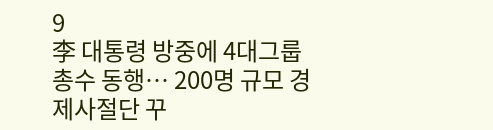9
李 대통령 방중에 4대그룹 총수 동행… 200명 규모 경제사절단 꾸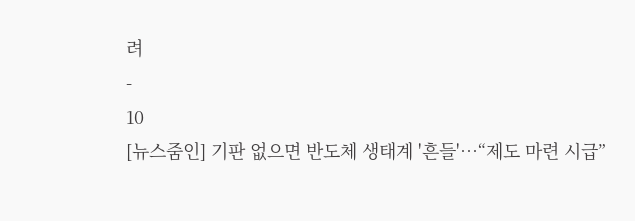려
-
10
[뉴스줌인] 기판 없으면 반도체 생태계 '흔들'…“제도 마련 시급”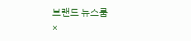브랜드 뉴스룸
×